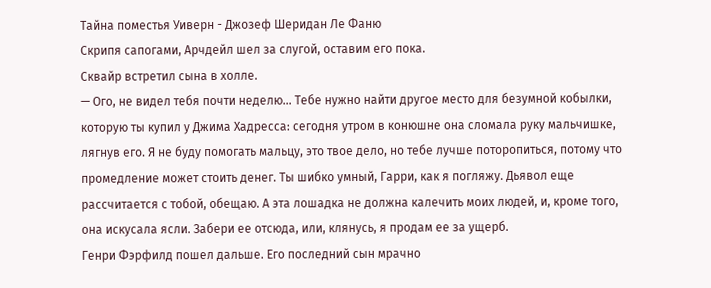Тайна поместья Уиверн - Джозеф Шеридан Ле Фаню
Скрипя сапогами, Арчдейл шел за слугой, оставим его пока.
Сквайр встретил сына в холле.
— Ого, не видел тебя почти неделю… Тебе нужно найти другое место для безумной кобылки, которую ты купил у Джима Хадресса: сегодня утром в конюшне она сломала руку мальчишке, лягнув его. Я не буду помогать мальцу, это твое дело, но тебе лучше поторопиться, потому что промедление может стоить денег. Ты шибко умный, Гарри, как я погляжу. Дьявол еще рассчитается с тобой, обещаю. А эта лошадка не должна калечить моих людей, и, кроме того, она искусала ясли. Забери ее отсюда, или, клянусь, я продам ее за ущерб.
Генри Фэрфилд пошел дальше. Его последний сын мрачно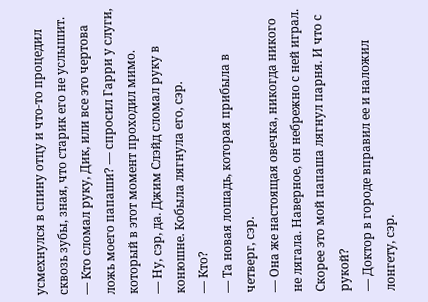усмехнулся в спину отцу и что-то процедил сквозь зубы, зная, что старик его не услышит.
— Кто сломал руку, Дик, или все это чертова ложь моего папаши? — спросил Гарри у слуги, который в этот момент проходил мимо.
— Ну, сэр, да. Джим Слэйд сломал руку в конюшне. Кобыла лягнула его, сэр.
— Кто?
— Та новая лошадь, которая прибыла в четверг, сэр.
— Она же настоящая овечка, никогда никого не лягала. Наверное, он небрежно с ней играл. Скорее это мой папаша лягнул парня. И что с рукой?
— Доктор в городе вправил ее и наложил лонгету, сэр.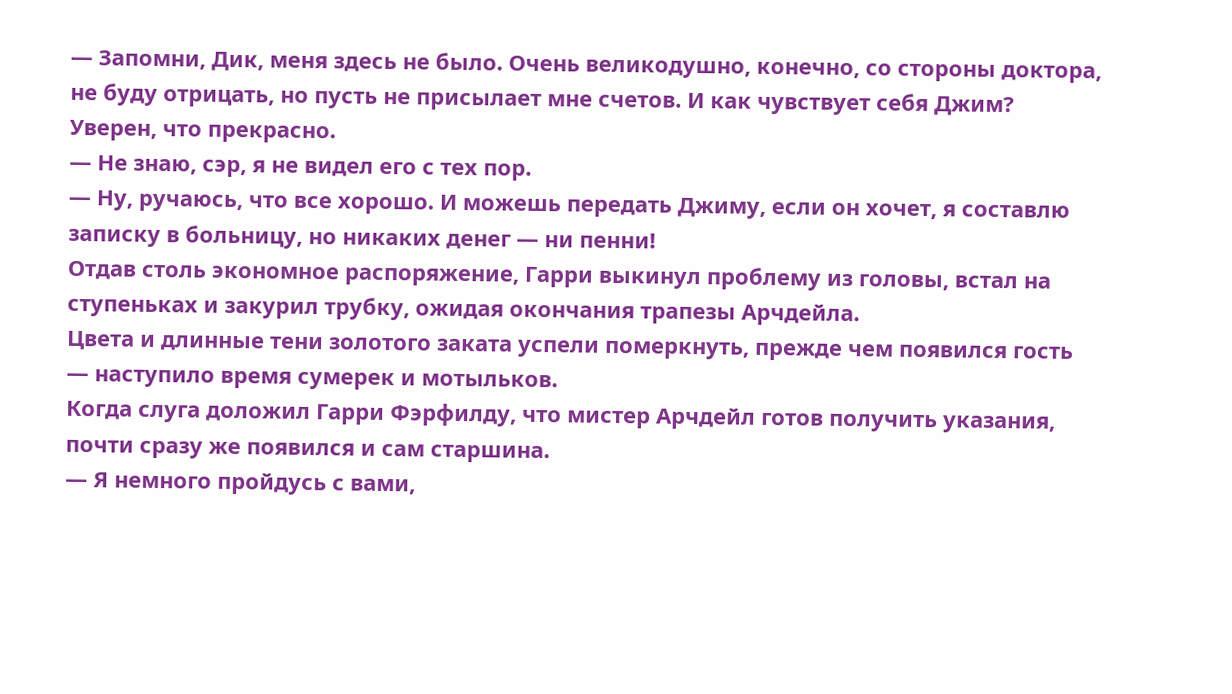— Запомни, Дик, меня здесь не было. Очень великодушно, конечно, со стороны доктора, не буду отрицать, но пусть не присылает мне счетов. И как чувствует себя Джим? Уверен, что прекрасно.
— Не знаю, сэр, я не видел его с тех пор.
— Ну, ручаюсь, что все хорошо. И можешь передать Джиму, если он хочет, я составлю записку в больницу, но никаких денег — ни пенни!
Отдав столь экономное распоряжение, Гарри выкинул проблему из головы, встал на ступеньках и закурил трубку, ожидая окончания трапезы Арчдейла.
Цвета и длинные тени золотого заката успели померкнуть, прежде чем появился гость — наступило время сумерек и мотыльков.
Когда слуга доложил Гарри Фэрфилду, что мистер Арчдейл готов получить указания, почти сразу же появился и сам старшина.
— Я немного пройдусь с вами,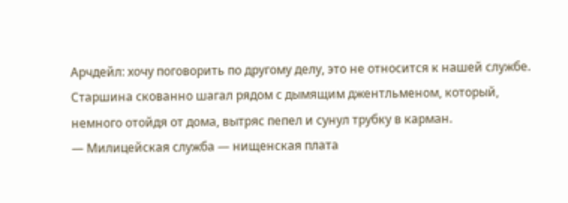Арчдейл: хочу поговорить по другому делу, это не относится к нашей службе.
Старшина скованно шагал рядом с дымящим джентльменом, который, немного отойдя от дома, вытряс пепел и сунул трубку в карман.
— Милицейская служба — нищенская плата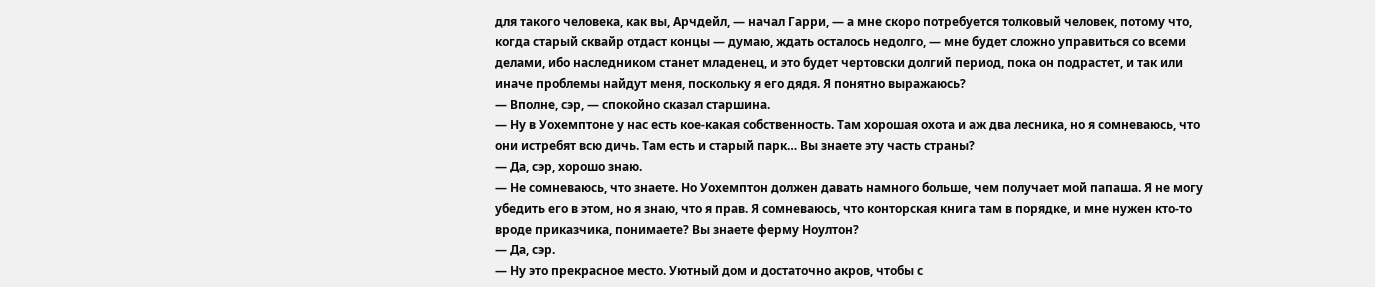для такого человека, как вы, Арчдейл, — начал Гарри, — а мне скоро потребуется толковый человек, потому что, когда старый сквайр отдаст концы — думаю, ждать осталось недолго, — мне будет сложно управиться со всеми делами, ибо наследником станет младенец, и это будет чертовски долгий период, пока он подрастет, и так или иначе проблемы найдут меня, поскольку я его дядя. Я понятно выражаюсь?
— Вполне, сэр, — спокойно сказал старшина.
— Ну в Уохемптоне у нас есть кое-какая собственность. Там хорошая охота и аж два лесника, но я сомневаюсь, что они истребят всю дичь. Там есть и старый парк… Вы знаете эту часть страны?
— Да, сэр, хорошо знаю.
— Не сомневаюсь, что знаете. Но Уохемптон должен давать намного больше, чем получает мой папаша. Я не могу убедить его в этом, но я знаю, что я прав. Я сомневаюсь, что конторская книга там в порядке, и мне нужен кто-то вроде приказчика, понимаете? Вы знаете ферму Ноултон?
— Да, сэр.
— Ну это прекрасное место. Уютный дом и достаточно акров, чтобы с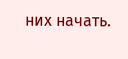них начать.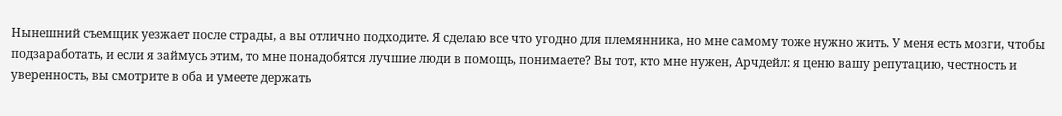Нынешний съемщик уезжает после страды, а вы отлично подходите. Я сделаю все что угодно для племянника, но мне самому тоже нужно жить. У меня есть мозги, чтобы подзаработать, и если я займусь этим, то мне понадобятся лучшие люди в помощь, понимаете? Вы тот, кто мне нужен, Арчдейл: я ценю вашу репутацию, честность и уверенность, вы смотрите в оба и умеете держать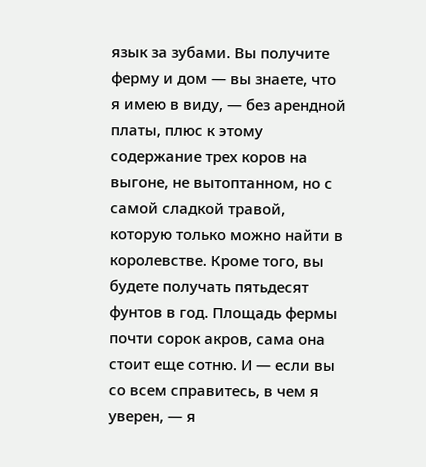язык за зубами. Вы получите ферму и дом — вы знаете, что я имею в виду, — без арендной платы, плюс к этому содержание трех коров на выгоне, не вытоптанном, но с самой сладкой травой, которую только можно найти в королевстве. Кроме того, вы будете получать пятьдесят фунтов в год. Площадь фермы почти сорок акров, сама она стоит еще сотню. И — если вы со всем справитесь, в чем я уверен, — я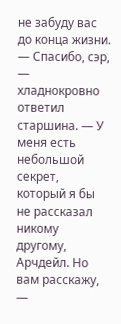не забуду вас до конца жизни.
— Спасибо, сэр, — хладнокровно ответил старшина. — У меня есть небольшой секрет, который я бы не рассказал никому другому, Арчдейл. Но вам расскажу, —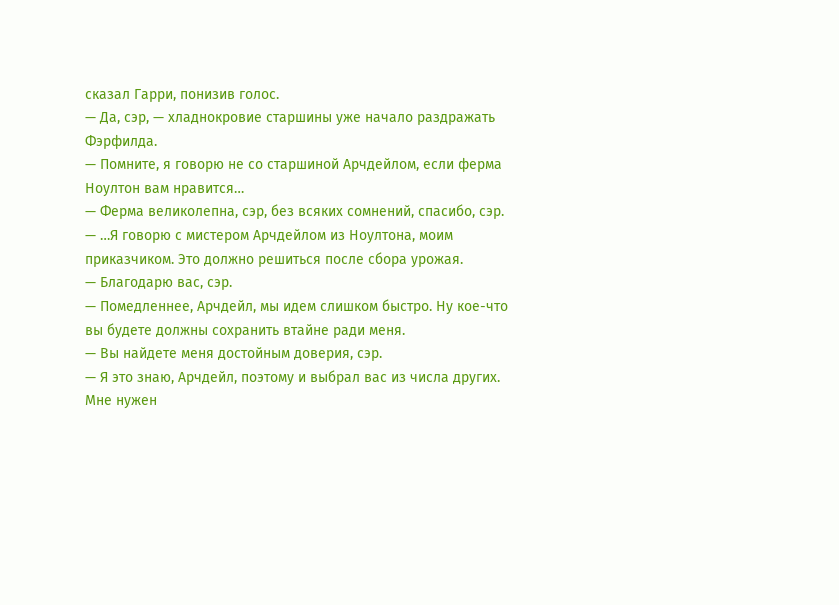сказал Гарри, понизив голос.
— Да, сэр, — хладнокровие старшины уже начало раздражать Фэрфилда.
— Помните, я говорю не со старшиной Арчдейлом, если ферма Ноултон вам нравится…
— Ферма великолепна, сэр, без всяких сомнений, спасибо, сэр.
— …Я говорю с мистером Арчдейлом из Ноултона, моим приказчиком. Это должно решиться после сбора урожая.
— Благодарю вас, сэр.
— Помедленнее, Арчдейл, мы идем слишком быстро. Ну кое-что вы будете должны сохранить втайне ради меня.
— Вы найдете меня достойным доверия, сэр.
— Я это знаю, Арчдейл, поэтому и выбрал вас из числа других. Мне нужен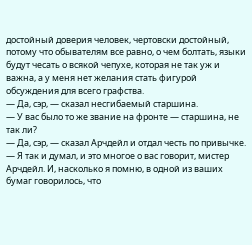достойный доверия человек, чертовски достойный, потому что обывателям все равно, о чем болтать, языки будут чесать о всякой чепухе, которая не так уж и важна, а у меня нет желания стать фигурой обсуждения для всего графства.
— Да, сэр, — сказал несгибаемый старшина.
— У вас было то же звание на фронте — старшина, не так ли?
— Да, сэр, — сказал Арчдейл и отдал честь по привычке.
— Я так и думал, и это многое о вас говорит, мистер Арчдейл. И, насколько я помню, в одной из ваших бумаг говорилось, что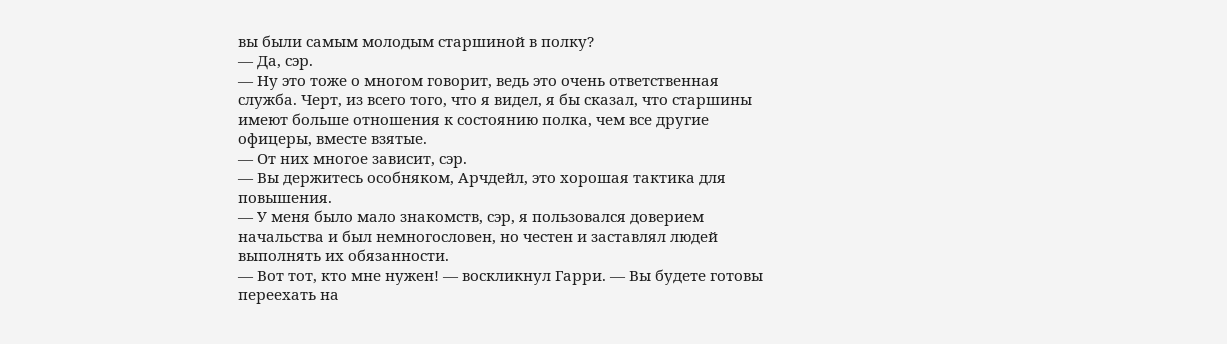вы были самым молодым старшиной в полку?
— Да, сэр.
— Ну это тоже о многом говорит, ведь это очень ответственная служба. Черт, из всего того, что я видел, я бы сказал, что старшины имеют больше отношения к состоянию полка, чем все другие офицеры, вместе взятые.
— От них многое зависит, сэр.
— Вы держитесь особняком, Арчдейл, это хорошая тактика для повышения.
— У меня было мало знакомств, сэр, я пользовался доверием начальства и был немногословен, но честен и заставлял людей выполнять их обязанности.
— Вот тот, кто мне нужен! — воскликнул Гарри. — Вы будете готовы переехать на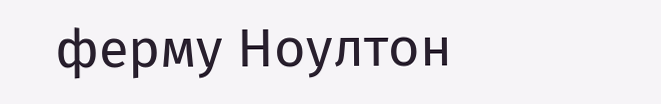ферму Ноултон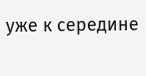уже к середине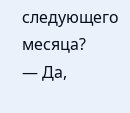следующего месяца?
— Да,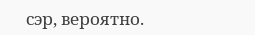сэр, вероятно.